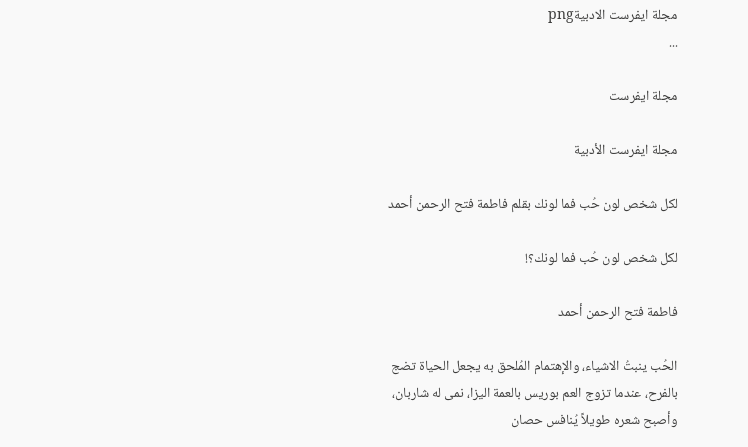مجلة ايفرست الادبيةpng
...

مجلة ايفرست

مجلة ايفرست الأدبية

لكل شخص لون حُب فما لونك بقلم فاطمة فتح الرحمن أحمد

لكل شخص لون حُب فما لونك؟!

فاطمة فتح الرحمن أحمد

الحُب ينبتُ الاشياء، والإهتمام المُلحق به يجعل الحياة تضج بالفرح، عندما تزوج العم بوريس بالعمة اليزا، نمى له شاربان، وأصبح شعره طويلاً يُنافس حصان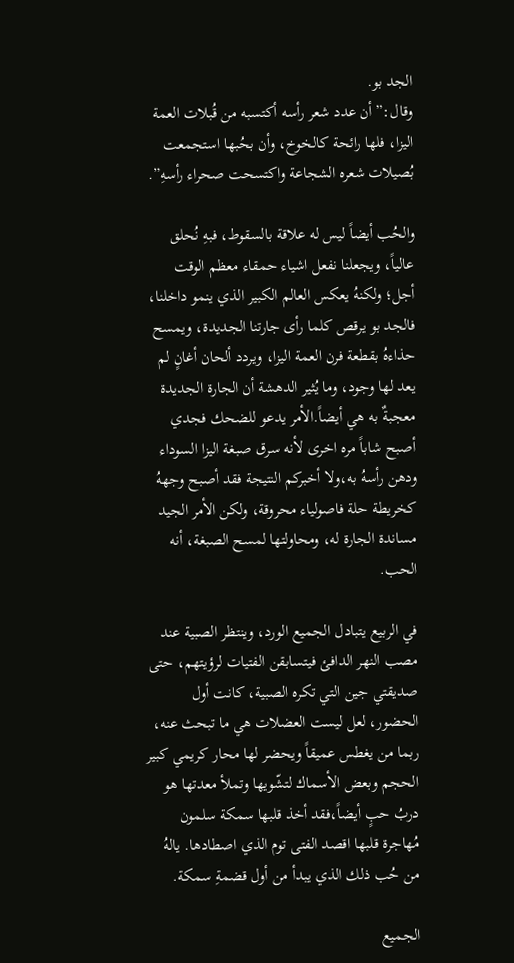الجد بو.
وقال:” أن عدد شعر رأسه أكتسبه من قُبلات العمة اليزا، فلها رائحة كالخوخ، وأن بحُبها استجمعت بُصيلات شعره الشجاعة واكتسحت صحراء رأسهِ”.

والحُب أيضاً ليس له علاقة بالسقوط، فبهِ نُحلق عالياً، ويجعلنا نفعل اشياء حمقاء معظم الوقت أجل؛ ولكنهُ يعكس العالم الكبير الذي ينمو داخلنا، فالجد بو يرقص كلما رأى جارتنا الجديدة، ويمسح حذاءهُ بقطعة فرن العمة اليزا، ويردد ألحان أغانٍ لم يعد لها وجود، وما يُثير الدهشة أن الجارة الجديدة معجبةٌ به هي أيضاً.الأمر يدعو للضحك فجدي أصبح شاباً مره اخرى لأنه سرق صبغة اليزا السوداء ودهن رأسهُ به،ولا أخبركم النتيجة فقد أصبح وجههُ كخريطة حلة فاصولياء محروقة، ولكن الأمر الجيد مساندة الجارة له، ومحاولتها لمسح الصبغة، أنه الحب.

في الربيع يتبادل الجميع الورد، وينتظر الصبية عند مصب النهر الدافئ فيتسابقن الفتيات لرؤيتهم، حتى صديقتي جين التي تكره الصبية، كانت أول الحضور، لعل ليست العضلات هي ما تبحث عنه، ربما من يغطس عميقاً ويحضر لها محار كريمي كبير الحجم وبعض الأسماك لتشّويها وتملأ معدتها هو دربُ حبٍ أيضاً،فقد أخذ قلبها سمكة سلمون مُهاجرة قلبها اقصد الفتى توم الذي اصطادها. يالهُ من حُب ذلك الذي يبدأ من أول قضمةِ سمكة.

الجميع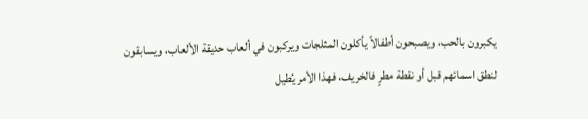يكبرون بالحب، ويصبحون أطفالاً يأكلون المثلجات ويركبون في ألعاب حديقة الألعاب، ويسابقون لنطق اسمائهم قبل أو نقطة مطرٍ فالخريف، فهذا الأمر يُطيل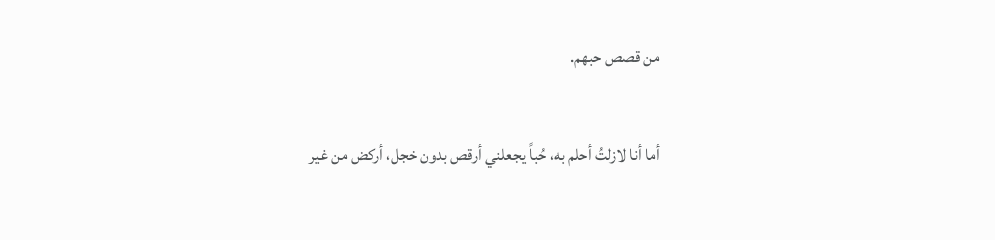من قصص حبهم.

أما أنا لازلتُ أحلم به، حُباً يجعلني أرقص بدون خجل، أركض من غير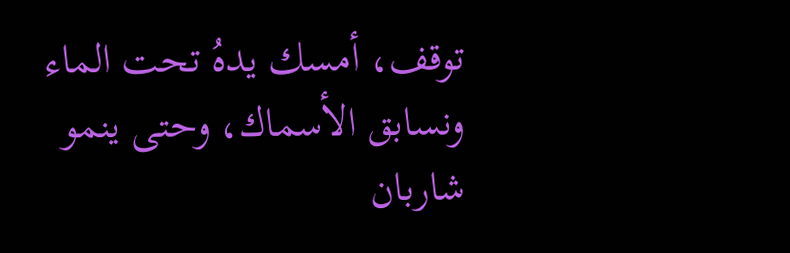توقف، أمسك يدهُ تحت الماء ونسابق الأسماك، وحتى ينمو شاربان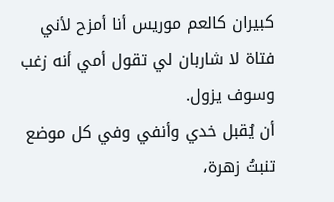كبيران كالعم موريس أنا أمزح لأني فتاة لا شاربان لي تقول أمي أنه زغب وسوف يزول.
أن يُقبل خدي وأنفي وفي كل موضع تنبتُ زهرة،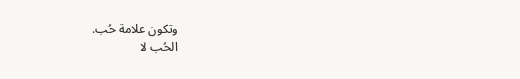وتكون علامة حُب.
الحُب لا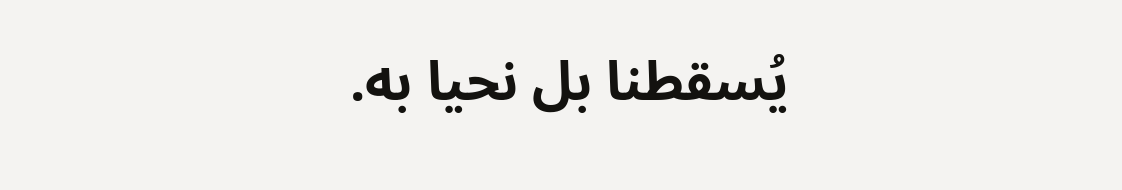يُسقطنا بل نحيا به.